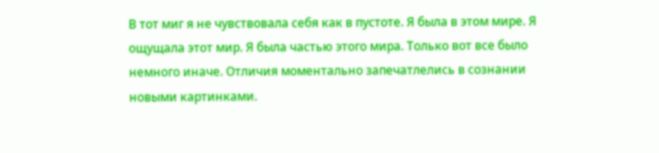В тот миг я не чувствовала себя как в пустоте. Я была в этом мире. Я ощущала этот мир. Я была частью этого мира. Только вот все было немного иначе. Отличия моментально запечатлелись в сознании новыми картинками.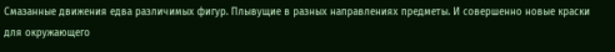Смазанные движения едва различимых фигур. Плывущие в разных направлениях предметы. И совершенно новые краски для окружающего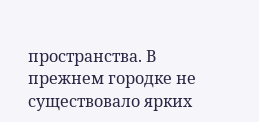пространства. В прежнем городке не существовало ярких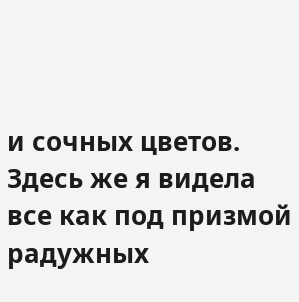и сочных цветов. Здесь же я видела все как под призмой радужных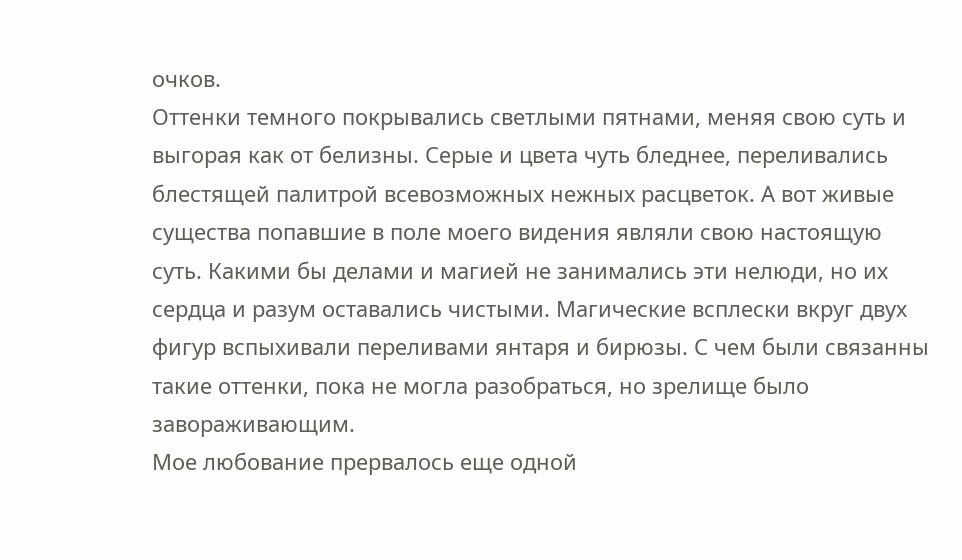очков.
Оттенки темного покрывались светлыми пятнами, меняя свою суть и выгорая как от белизны. Серые и цвета чуть бледнее, переливались блестящей палитрой всевозможных нежных расцветок. А вот живые существа попавшие в поле моего видения являли свою настоящую суть. Какими бы делами и магией не занимались эти нелюди, но их сердца и разум оставались чистыми. Магические всплески вкруг двух фигур вспыхивали переливами янтаря и бирюзы. С чем были связанны такие оттенки, пока не могла разобраться, но зрелище было завораживающим.
Мое любование прервалось еще одной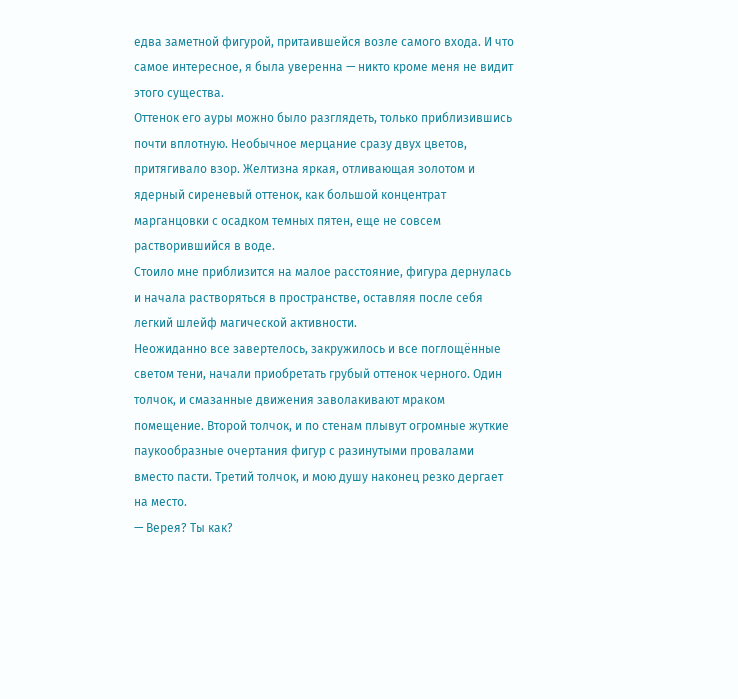едва заметной фигурой, притаившейся возле самого входа. И что самое интересное, я была уверенна — никто кроме меня не видит этого существа.
Оттенок его ауры можно было разглядеть, только приблизившись почти вплотную. Необычное мерцание сразу двух цветов, притягивало взор. Желтизна яркая, отливающая золотом и ядерный сиреневый оттенок, как большой концентрат марганцовки с осадком темных пятен, еще не совсем растворившийся в воде.
Стоило мне приблизится на малое расстояние, фигура дернулась и начала растворяться в пространстве, оставляя после себя легкий шлейф магической активности.
Неожиданно все завертелось, закружилось и все поглощённые светом тени, начали приобретать грубый оттенок черного. Один толчок, и смазанные движения заволакивают мраком помещение. Второй толчок, и по стенам плывут огромные жуткие паукообразные очертания фигур с разинутыми провалами вместо пасти. Третий толчок, и мою душу наконец резко дергает на место.
— Верея? Ты как?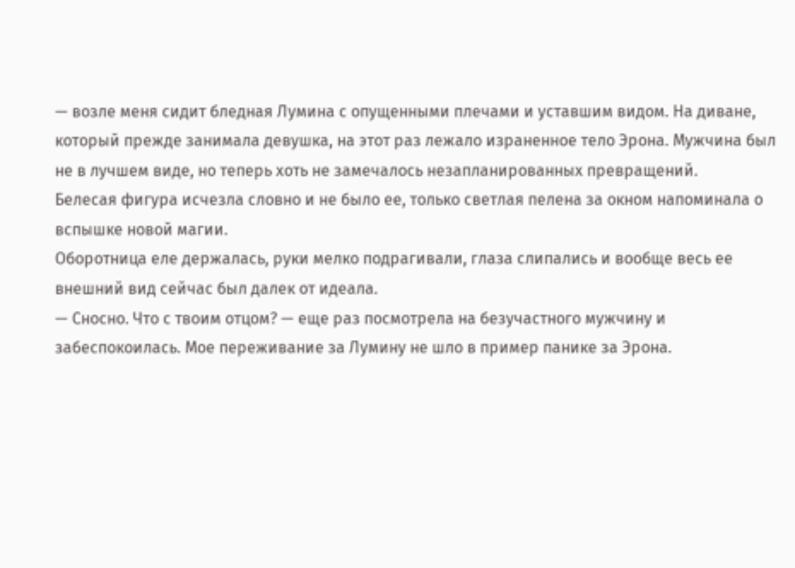— возле меня сидит бледная Лумина с опущенными плечами и уставшим видом. На диване, который прежде занимала девушка, на этот раз лежало израненное тело Эрона. Мужчина был не в лучшем виде, но теперь хоть не замечалось незапланированных превращений.
Белесая фигура исчезла словно и не было ее, только светлая пелена за окном напоминала о вспышке новой магии.
Оборотница еле держалась, руки мелко подрагивали, глаза слипались и вообще весь ее внешний вид сейчас был далек от идеала.
— Сносно. Что с твоим отцом? — еще раз посмотрела на безучастного мужчину и забеспокоилась. Мое переживание за Лумину не шло в пример панике за Эрона.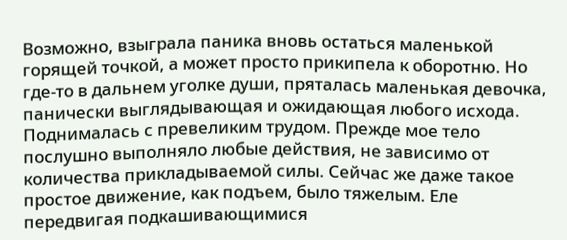Возможно, взыграла паника вновь остаться маленькой горящей точкой, а может просто прикипела к оборотню. Но где-то в дальнем уголке души, пряталась маленькая девочка, панически выглядывающая и ожидающая любого исхода.
Поднималась с превеликим трудом. Прежде мое тело послушно выполняло любые действия, не зависимо от количества прикладываемой силы. Сейчас же даже такое простое движение, как подъем, было тяжелым. Еле передвигая подкашивающимися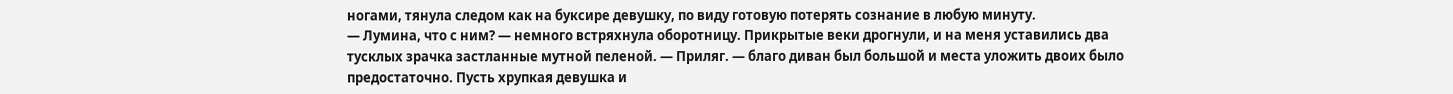ногами, тянула следом как на буксире девушку, по виду готовую потерять сознание в любую минуту.
— Лумина, что с ним? — немного встряхнула оборотницу. Прикрытые веки дрогнули, и на меня уставились два тусклых зрачка застланные мутной пеленой. — Приляг. — благо диван был большой и места уложить двоих было предостаточно. Пусть хрупкая девушка и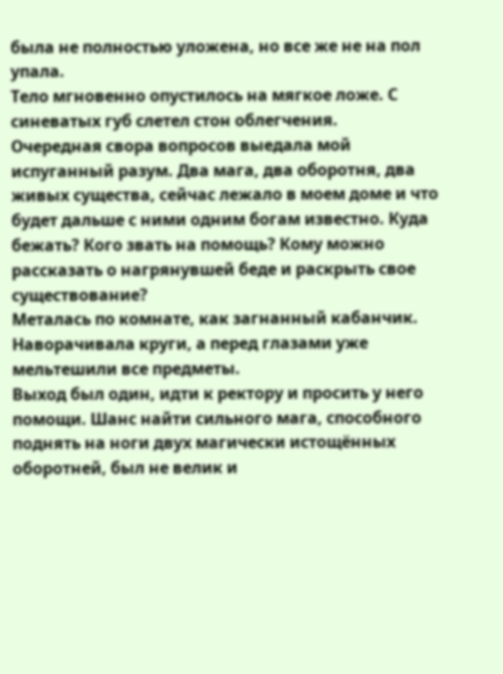была не полностью уложена, но все же не на пол упала.
Тело мгновенно опустилось на мягкое ложе. С синеватых губ слетел стон облегчения.
Очередная свора вопросов выедала мой испуганный разум. Два мага, два оборотня, два живых существа, сейчас лежало в моем доме и что будет дальше с ними одним богам известно. Куда бежать? Кого звать на помощь? Кому можно рассказать о нагрянувшей беде и раскрыть свое существование?
Металась по комнате, как загнанный кабанчик. Наворачивала круги, а перед глазами уже мельтешили все предметы.
Выход был один, идти к ректору и просить у него помощи. Шанс найти сильного мага, способного поднять на ноги двух магически истощённых оборотней, был не велик и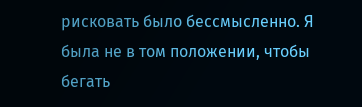рисковать было бессмысленно. Я была не в том положении, чтобы бегать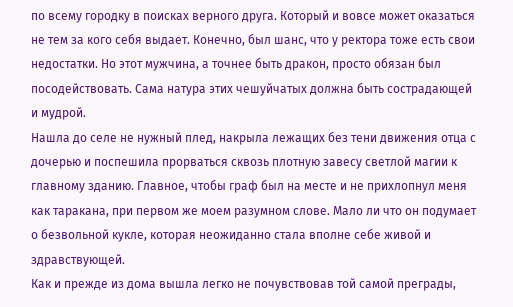по всему городку в поисках верного друга. Который и вовсе может оказаться не тем за кого себя выдает. Конечно, был шанс, что у ректора тоже есть свои недостатки. Но этот мужчина, а точнее быть дракон, просто обязан был посодействовать. Сама натура этих чешуйчатых должна быть сострадающей и мудрой.
Нашла до селе не нужный плед, накрыла лежащих без тени движения отца с дочерью и поспешила прорваться сквозь плотную завесу светлой магии к главному зданию. Главное, чтобы граф был на месте и не прихлопнул меня как таракана, при первом же моем разумном слове. Мало ли что он подумает о безвольной кукле, которая неожиданно стала вполне себе живой и здравствующей.
Как и прежде из дома вышла легко не почувствовав той самой преграды,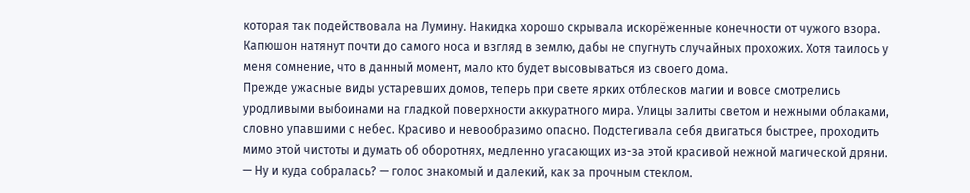которая так подействовала на Лумину. Накидка хорошо скрывала искорёженные конечности от чужого взора. Капюшон натянут почти до самого носа и взгляд в землю, дабы не спугнуть случайных прохожих. Хотя таилось у меня сомнение, что в данный момент, мало кто будет высовываться из своего дома.
Прежде ужасные виды устаревших домов, теперь при свете ярких отблесков магии и вовсе смотрелись уродливыми выбоинами на гладкой поверхности аккуратного мира. Улицы залиты светом и нежными облаками, словно упавшими с небес. Красиво и невообразимо опасно. Подстегивала себя двигаться быстрее, проходить мимо этой чистоты и думать об оборотнях, медленно угасающих из-за этой красивой нежной магической дряни.
— Ну и куда собралась? — голос знакомый и далекий, как за прочным стеклом.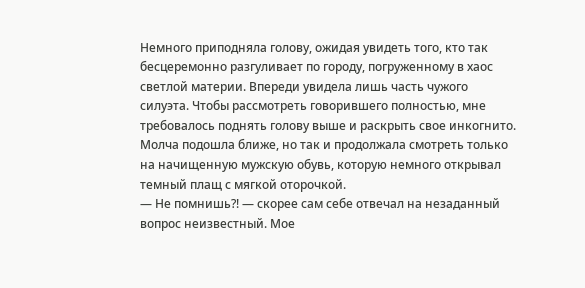Немного приподняла голову, ожидая увидеть того, кто так бесцеремонно разгуливает по городу, погруженному в хаос светлой материи. Впереди увидела лишь часть чужого силуэта. Чтобы рассмотреть говорившего полностью, мне требовалось поднять голову выше и раскрыть свое инкогнито.
Молча подошла ближе, но так и продолжала смотреть только на начищенную мужскую обувь, которую немного открывал темный плащ с мягкой оторочкой.
— Не помнишь?! — скорее сам себе отвечал на незаданный вопрос неизвестный. Мое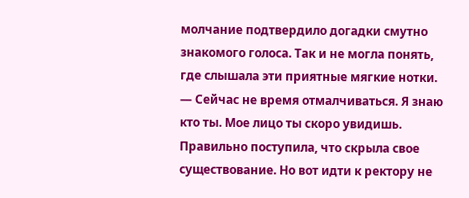молчание подтвердило догадки смутно знакомого голоса. Так и не могла понять, где слышала эти приятные мягкие нотки. — Сейчас не время отмалчиваться. Я знаю кто ты. Мое лицо ты скоро увидишь. Правильно поступила, что скрыла свое существование. Но вот идти к ректору не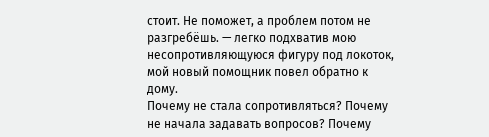стоит. Не поможет, а проблем потом не разгребёшь. — легко подхватив мою несопротивляющуюся фигуру под локоток, мой новый помощник повел обратно к дому.
Почему не стала сопротивляться? Почему не начала задавать вопросов? Почему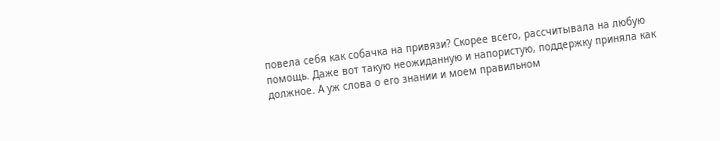повела себя как собачка на привязи? Скорее всего, рассчитывала на любую помощь. Даже вот такую неожиданную и напористую, поддержку приняла как должное. А уж слова о его знании и моем правильном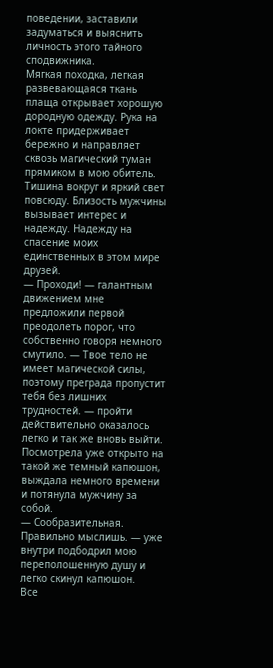поведении, заставили задуматься и выяснить личность этого тайного сподвижника.
Мягкая походка, легкая развевающаяся ткань плаща открывает хорошую дородную одежду. Рука на локте придерживает бережно и направляет сквозь магический туман прямиком в мою обитель. Тишина вокруг и яркий свет повсюду. Близость мужчины вызывает интерес и надежду. Надежду на спасение моих единственных в этом мире друзей.
— Проходи! — галантным движением мне предложили первой преодолеть порог, что собственно говоря немного смутило. — Твое тело не имеет магической силы, поэтому преграда пропустит тебя без лишних трудностей. — пройти действительно оказалось легко и так же вновь выйти.
Посмотрела уже открыто на такой же темный капюшон, выждала немного времени и потянула мужчину за собой.
— Сообразительная. Правильно мыслишь. — уже внутри подбодрил мою переполошенную душу и легко скинул капюшон.
Все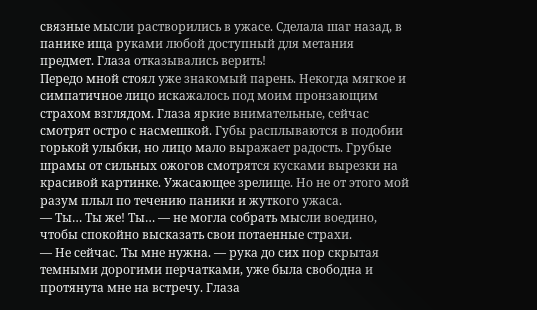связные мысли растворились в ужасе. Сделала шаг назад, в панике ища руками любой доступный для метания предмет. Глаза отказывались верить!
Передо мной стоял уже знакомый парень. Некогда мягкое и симпатичное лицо искажалось под моим пронзающим страхом взглядом. Глаза яркие внимательные, сейчас смотрят остро с насмешкой. Губы расплываются в подобии горькой улыбки, но лицо мало выражает радость. Грубые шрамы от сильных ожогов смотрятся кусками вырезки на красивой картинке. Ужасающее зрелище. Но не от этого мой разум плыл по течению паники и жуткого ужаса.
— Ты… Ты же! Ты… — не могла собрать мысли воедино, чтобы спокойно высказать свои потаенные страхи.
— Не сейчас. Ты мне нужна. — рука до сих пор скрытая темными дорогими перчатками, уже была свободна и протянута мне на встречу. Глаза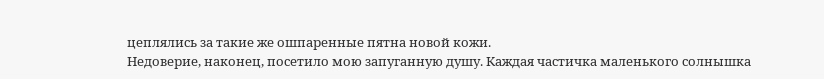цеплялись за такие же ошпаренные пятна новой кожи.
Недоверие, наконец, посетило мою запуганную душу. Каждая частичка маленького солнышка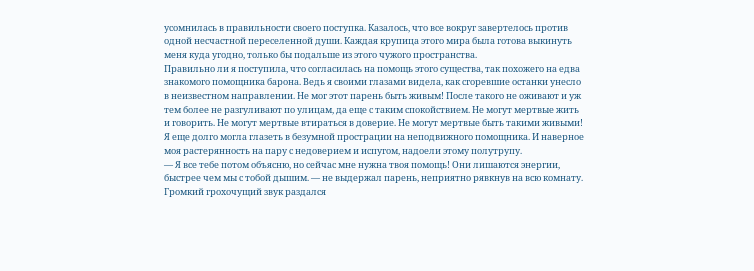усомнилась в правильности своего поступка. Казалось, что все вокруг завертелось против одной несчастной переселенной души. Каждая крупица этого мира была готова выкинуть меня куда угодно, только бы подальше из этого чужого пространства.
Правильно ли я поступила, что согласилась на помощь этого существа, так похожего на едва знакомого помощника барона. Ведь я своими глазами видела, как сгоревшие останки унесло в неизвестном направлении. Не мог этот парень быть живым! После такого не оживают и уж тем более не разгуливают по улицам, да еще с таким спокойствием. Не могут мертвые жить и говорить. Не могут мертвые втираться в доверие. Не могут мертвые быть такими живыми!
Я еще долго могла глазеть в безумной прострации на неподвижного помощника. И наверное моя растерянность на пару с недоверием и испугом, надоели этому полутрупу.
— Я все тебе потом объясню, но сейчас мне нужна твоя помощь! Они лишаются энергии, быстрее чем мы с тобой дышим. — не выдержал парень, неприятно рявкнув на всю комнату.
Громкий грохочущий звук раздался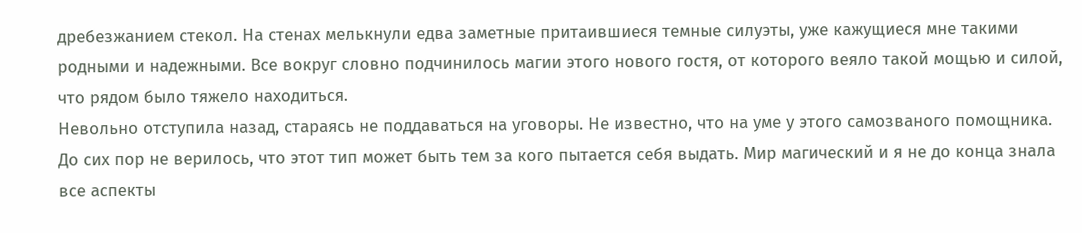дребезжанием стекол. На стенах мелькнули едва заметные притаившиеся темные силуэты, уже кажущиеся мне такими родными и надежными. Все вокруг словно подчинилось магии этого нового гостя, от которого веяло такой мощью и силой, что рядом было тяжело находиться.
Невольно отступила назад, стараясь не поддаваться на уговоры. Не известно, что на уме у этого самозваного помощника. До сих пор не верилось, что этот тип может быть тем за кого пытается себя выдать. Мир магический и я не до конца знала все аспекты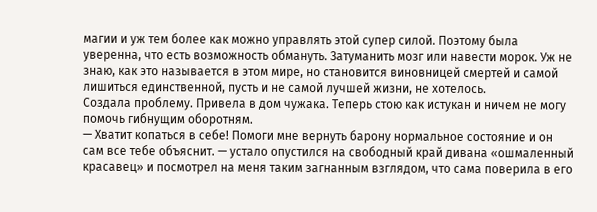магии и уж тем более как можно управлять этой супер силой. Поэтому была уверенна, что есть возможность обмануть. Затуманить мозг или навести морок. Уж не знаю, как это называется в этом мире, но становится виновницей смертей и самой лишиться единственной, пусть и не самой лучшей жизни, не хотелось.
Создала проблему. Привела в дом чужака. Теперь стою как истукан и ничем не могу помочь гибнущим оборотням.
— Хватит копаться в себе! Помоги мне вернуть барону нормальное состояние и он сам все тебе объяснит. — устало опустился на свободный край дивана «ошмаленный красавец» и посмотрел на меня таким загнанным взглядом, что сама поверила в его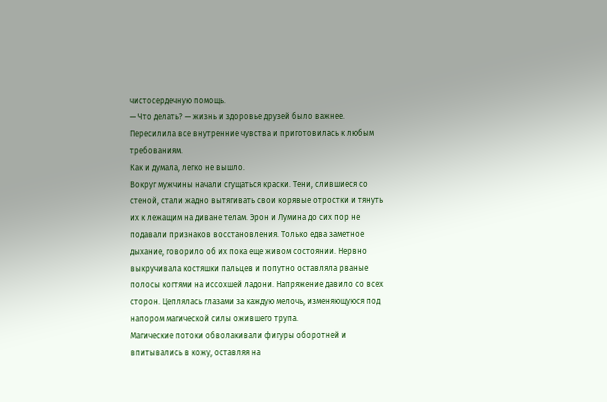чистосердечную помощь.
— Что делать? — жизнь и здоровье друзей было важнее. Пересилила все внутренние чувства и приготовилась к любым требованиям.
Как и думала, легко не вышло.
Вокруг мужчины начали сгущаться краски. Тени, слившиеся со стеной, стали жадно вытягивать свои корявые отростки и тянуть их к лежащим на диване телам. Эрон и Лумина до сих пор не подавали признаков восстановления. Только едва заметное дыхание, говорило об их пока еще живом состоянии. Нервно выкручивала костяшки пальцев и попутно оставляла рваные полосы когтями на иссохшей ладони. Напряжение давило со всех сторон. Цеплялась глазами за каждую мелочь, изменяющуюся под напором магической силы ожившего трупа.
Магические потоки обволакивали фигуры оборотней и впитывались в кожу, оставляя на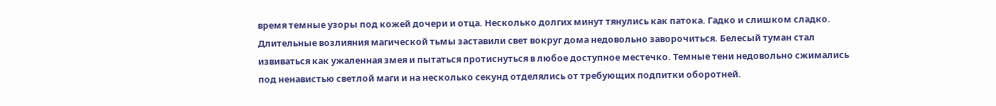время темные узоры под кожей дочери и отца. Несколько долгих минут тянулись как патока. Гадко и слишком сладко.
Длительные возлияния магической тьмы заставили свет вокруг дома недовольно заворочиться. Белесый туман стал извиваться как ужаленная змея и пытаться протиснуться в любое доступное местечко. Темные тени недовольно сжимались под ненавистью светлой маги и на несколько секунд отделялись от требующих подпитки оборотней.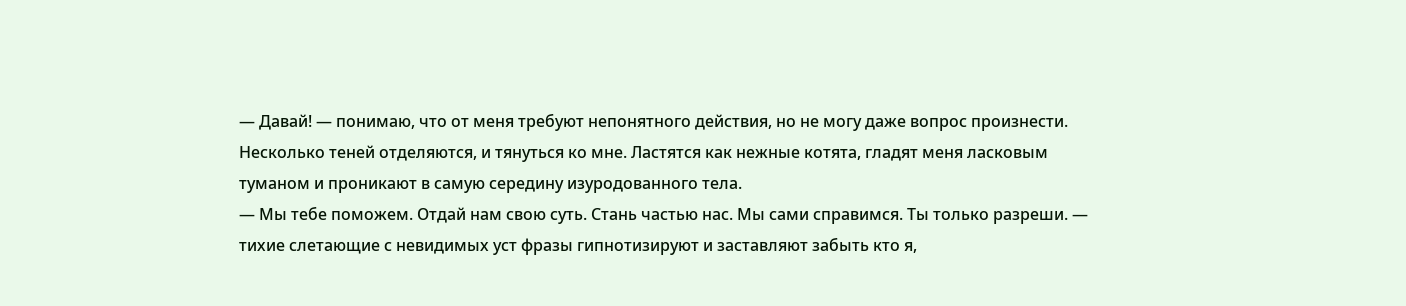— Давай! — понимаю, что от меня требуют непонятного действия, но не могу даже вопрос произнести.
Несколько теней отделяются, и тянуться ко мне. Ластятся как нежные котята, гладят меня ласковым туманом и проникают в самую середину изуродованного тела.
— Мы тебе поможем. Отдай нам свою суть. Стань частью нас. Мы сами справимся. Ты только разреши. — тихие слетающие с невидимых уст фразы гипнотизируют и заставляют забыть кто я,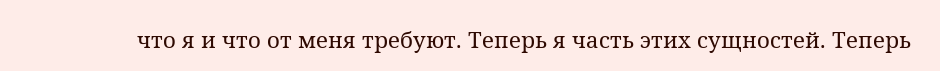что я и что от меня требуют. Теперь я часть этих сущностей. Теперь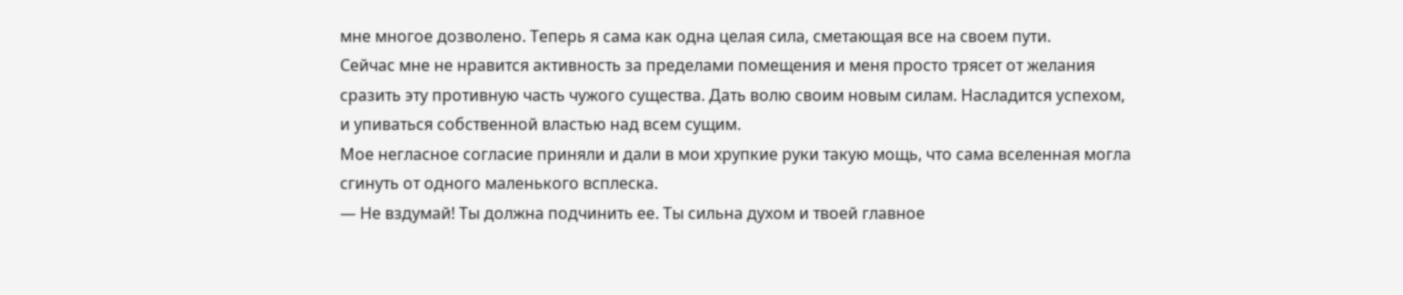мне многое дозволено. Теперь я сама как одна целая сила, сметающая все на своем пути.
Сейчас мне не нравится активность за пределами помещения и меня просто трясет от желания сразить эту противную часть чужого существа. Дать волю своим новым силам. Насладится успехом, и упиваться собственной властью над всем сущим.
Мое негласное согласие приняли и дали в мои хрупкие руки такую мощь, что сама вселенная могла сгинуть от одного маленького всплеска.
— Не вздумай! Ты должна подчинить ее. Ты сильна духом и твоей главное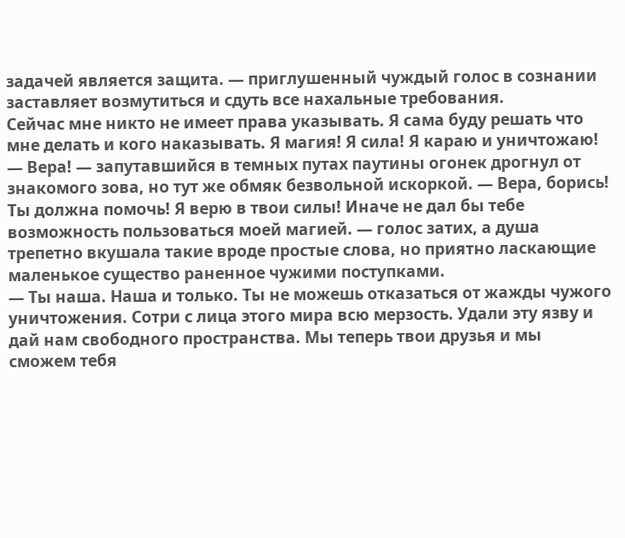задачей является защита. — приглушенный чуждый голос в сознании заставляет возмутиться и сдуть все нахальные требования.
Сейчас мне никто не имеет права указывать. Я сама буду решать что мне делать и кого наказывать. Я магия! Я сила! Я караю и уничтожаю!
— Вера! — запутавшийся в темных путах паутины огонек дрогнул от знакомого зова, но тут же обмяк безвольной искоркой. — Вера, борись! Ты должна помочь! Я верю в твои силы! Иначе не дал бы тебе возможность пользоваться моей магией. — голос затих, а душа трепетно вкушала такие вроде простые слова, но приятно ласкающие маленькое существо раненное чужими поступками.
— Ты наша. Наша и только. Ты не можешь отказаться от жажды чужого уничтожения. Сотри с лица этого мира всю мерзость. Удали эту язву и дай нам свободного пространства. Мы теперь твои друзья и мы сможем тебя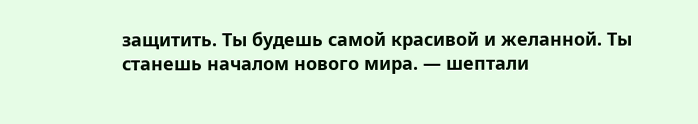защитить. Ты будешь самой красивой и желанной. Ты станешь началом нового мира. — шептали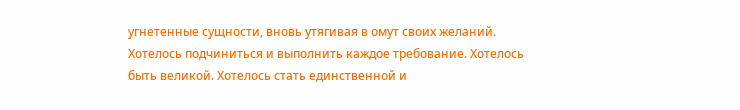угнетенные сущности, вновь утягивая в омут своих желаний.
Хотелось подчиниться и выполнить каждое требование. Хотелось быть великой. Хотелось стать единственной и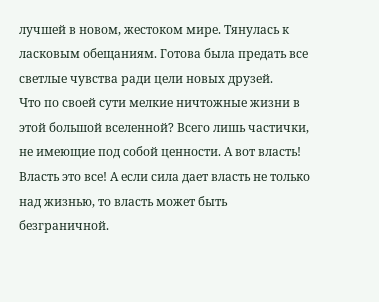лучшей в новом, жестоком мире. Тянулась к ласковым обещаниям. Готова была предать все светлые чувства ради цели новых друзей.
Что по своей сути мелкие ничтожные жизни в этой большой вселенной? Всего лишь частички, не имеющие под собой ценности. А вот власть! Власть это все! А если сила дает власть не только над жизнью, то власть может быть безграничной.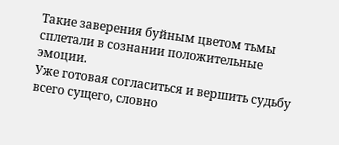Такие заверения буйным цветом тьмы сплетали в сознании положительные эмоции.
Уже готовая согласиться и вершить судьбу всего сущего, словно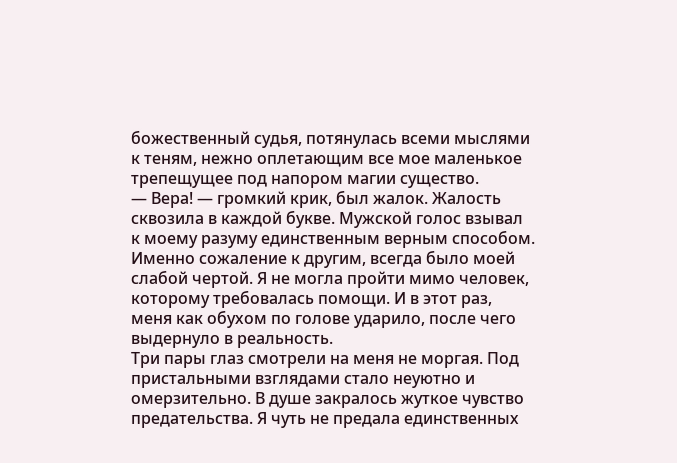божественный судья, потянулась всеми мыслями к теням, нежно оплетающим все мое маленькое трепещущее под напором магии существо.
— Вера! — громкий крик, был жалок. Жалость сквозила в каждой букве. Мужской голос взывал к моему разуму единственным верным способом.
Именно сожаление к другим, всегда было моей слабой чертой. Я не могла пройти мимо человек, которому требовалась помощи. И в этот раз, меня как обухом по голове ударило, после чего выдернуло в реальность.
Три пары глаз смотрели на меня не моргая. Под пристальными взглядами стало неуютно и омерзительно. В душе закралось жуткое чувство предательства. Я чуть не предала единственных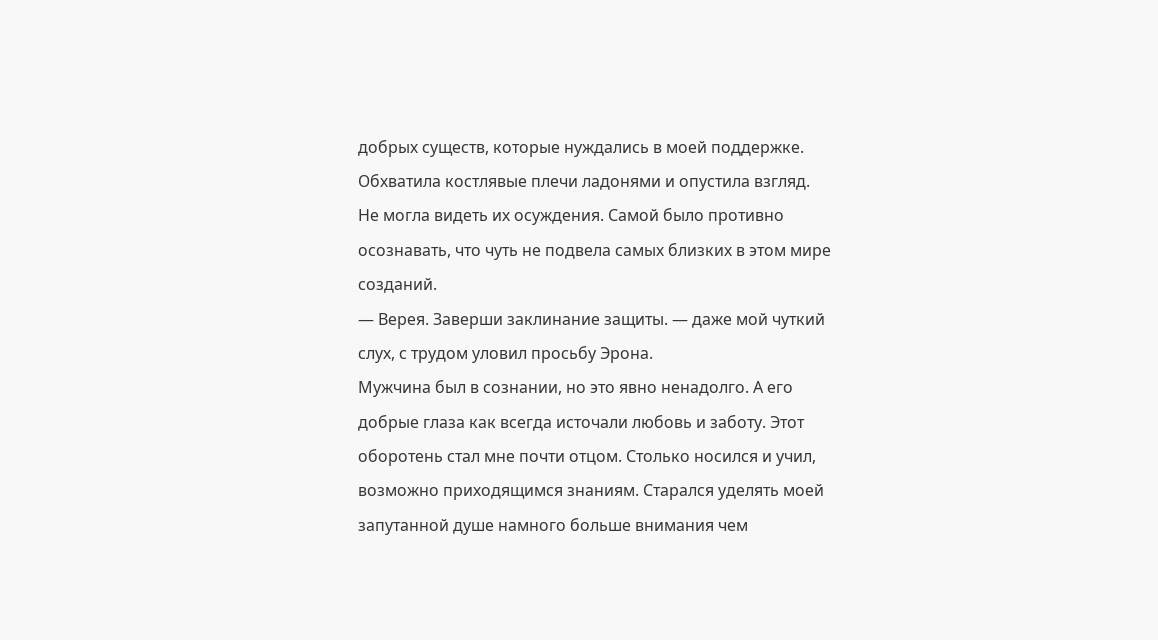добрых существ, которые нуждались в моей поддержке.
Обхватила костлявые плечи ладонями и опустила взгляд. Не могла видеть их осуждения. Самой было противно осознавать, что чуть не подвела самых близких в этом мире созданий.
— Верея. Заверши заклинание защиты. — даже мой чуткий слух, с трудом уловил просьбу Эрона.
Мужчина был в сознании, но это явно ненадолго. А его добрые глаза как всегда источали любовь и заботу. Этот оборотень стал мне почти отцом. Столько носился и учил, возможно приходящимся знаниям. Старался уделять моей запутанной душе намного больше внимания чем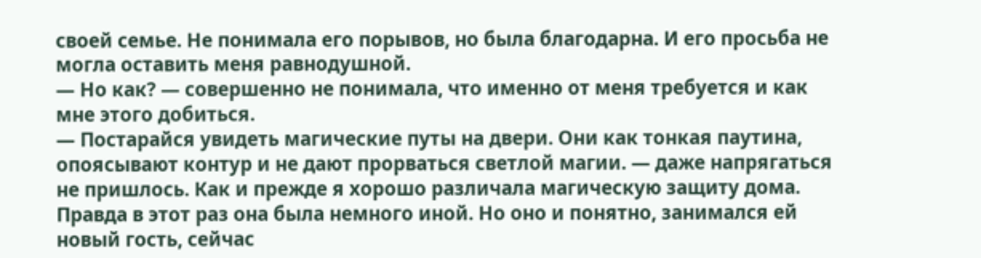своей семье. Не понимала его порывов, но была благодарна. И его просьба не могла оставить меня равнодушной.
— Но как? — совершенно не понимала, что именно от меня требуется и как мне этого добиться.
— Постарайся увидеть магические путы на двери. Они как тонкая паутина, опоясывают контур и не дают прорваться светлой магии. — даже напрягаться не пришлось. Как и прежде я хорошо различала магическую защиту дома. Правда в этот раз она была немного иной. Но оно и понятно, занимался ей новый гость, сейчас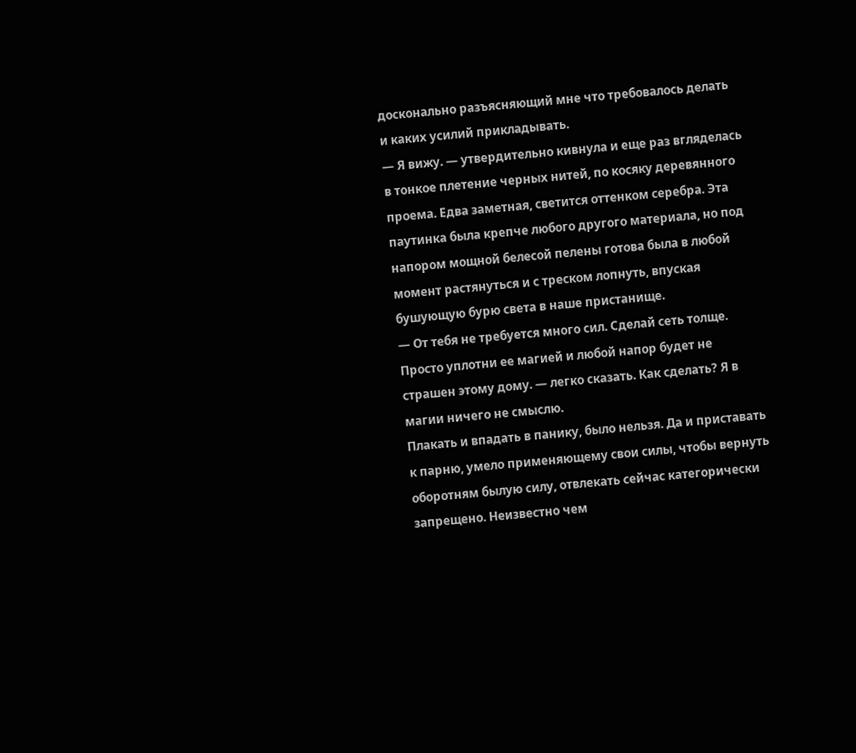досконально разъясняющий мне что требовалось делать и каких усилий прикладывать.
— Я вижу. — утвердительно кивнула и еще раз вгляделась в тонкое плетение черных нитей, по косяку деревянного проема. Едва заметная, светится оттенком серебра. Эта паутинка была крепче любого другого материала, но под напором мощной белесой пелены готова была в любой момент растянуться и с треском лопнуть, впуская бушующую бурю света в наше пристанище.
— От тебя не требуется много сил. Сделай сеть толще. Просто уплотни ее магией и любой напор будет не страшен этому дому. — легко сказать. Как сделать? Я в магии ничего не смыслю.
Плакать и впадать в панику, было нельзя. Да и приставать к парню, умело применяющему свои силы, чтобы вернуть оборотням былую силу, отвлекать сейчас категорически запрещено. Неизвестно чем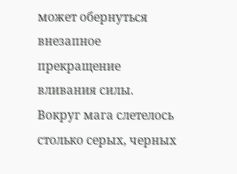может обернуться внезапное прекращение вливания силы.
Вокруг мага слетелось столько серых, черных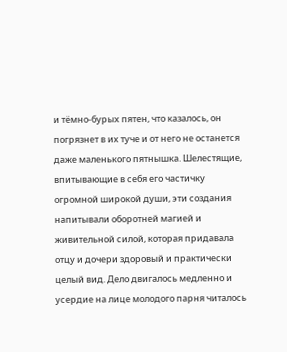и тёмно-бурых пятен, что казалось, он погрязнет в их туче и от него не останется даже маленького пятнышка. Шелестящие, впитывающие в себя его частичку огромной широкой души, эти создания напитывали оборотней магией и живительной силой, которая придавала отцу и дочери здоровый и практически целый вид. Дело двигалось медленно и усердие на лице молодого парня читалось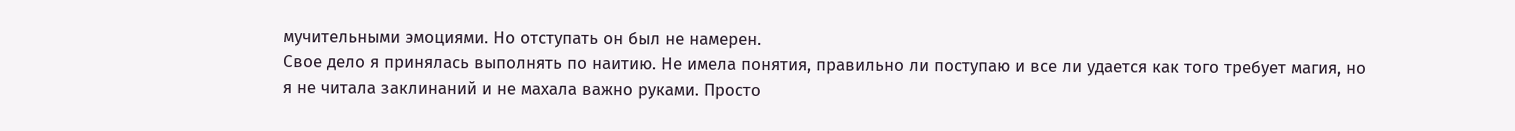мучительными эмоциями. Но отступать он был не намерен.
Свое дело я принялась выполнять по наитию. Не имела понятия, правильно ли поступаю и все ли удается как того требует магия, но я не читала заклинаний и не махала важно руками. Просто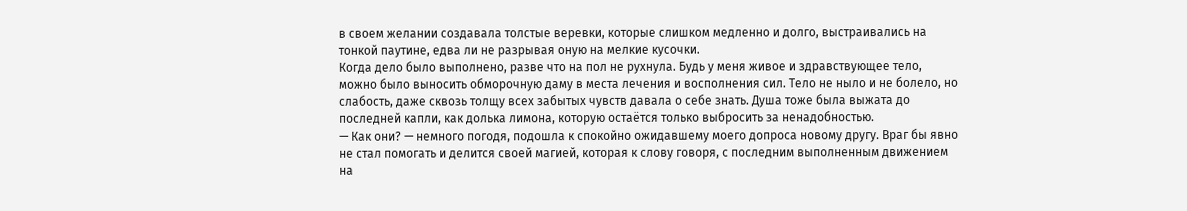в своем желании создавала толстые веревки, которые слишком медленно и долго, выстраивались на тонкой паутине, едва ли не разрывая оную на мелкие кусочки.
Когда дело было выполнено, разве что на пол не рухнула. Будь у меня живое и здравствующее тело, можно было выносить обморочную даму в места лечения и восполнения сил. Тело не ныло и не болело, но слабость, даже сквозь толщу всех забытых чувств давала о себе знать. Душа тоже была выжата до последней капли, как долька лимона, которую остаётся только выбросить за ненадобностью.
— Как они? — немного погодя, подошла к спокойно ожидавшему моего допроса новому другу. Враг бы явно не стал помогать и делится своей магией, которая к слову говоря, с последним выполненным движением на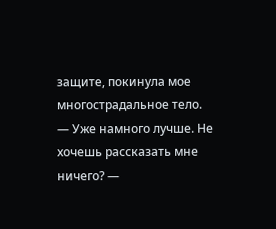защите, покинула мое многострадальное тело.
— Уже намного лучше. Не хочешь рассказать мне ничего? —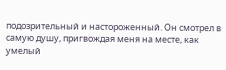подозрительный и настороженный. Он смотрел в самую душу, пригвождая меня на месте, как умелый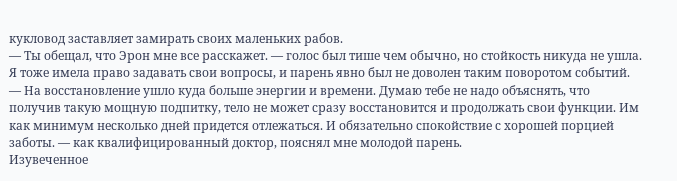кукловод заставляет замирать своих маленьких рабов.
— Ты обещал, что Эрон мне все расскажет. — голос был тише чем обычно, но стойкость никуда не ушла. Я тоже имела право задавать свои вопросы, и парень явно был не доволен таким поворотом событий.
— На восстановление ушло куда больше энергии и времени. Думаю тебе не надо объяснять, что получив такую мощную подпитку, тело не может сразу восстановится и продолжать свои функции. Им как минимум несколько дней придется отлежаться. И обязательно спокойствие с хорошей порцией заботы. — как квалифицированный доктор, пояснял мне молодой парень.
Изувеченное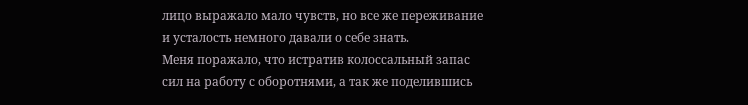лицо выражало мало чувств, но все же переживание и усталость немного давали о себе знать.
Меня поражало, что истратив колоссальный запас сил на работу с оборотнями, а так же поделившись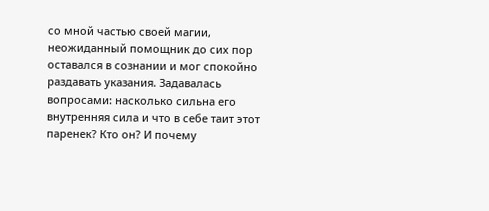со мной частью своей магии, неожиданный помощник до сих пор оставался в сознании и мог спокойно раздавать указания. Задавалась вопросами: насколько сильна его внутренняя сила и что в себе таит этот паренек? Кто он? И почему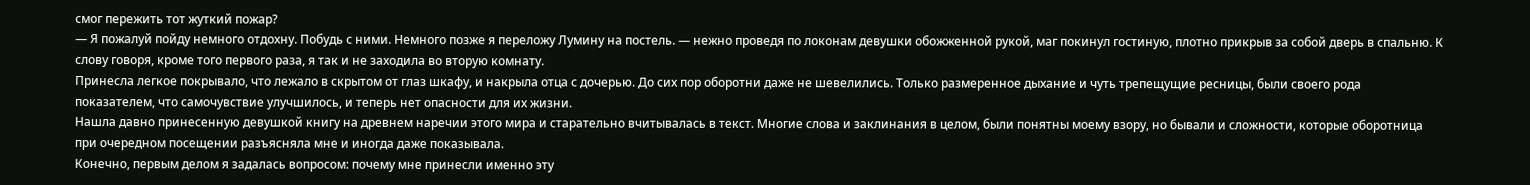смог пережить тот жуткий пожар?
— Я пожалуй пойду немного отдохну. Побудь с ними. Немного позже я переложу Лумину на постель. — нежно проведя по локонам девушки обожженной рукой, маг покинул гостиную, плотно прикрыв за собой дверь в спальню. К слову говоря, кроме того первого раза, я так и не заходила во вторую комнату.
Принесла легкое покрывало, что лежало в скрытом от глаз шкафу, и накрыла отца с дочерью. До сих пор оборотни даже не шевелились. Только размеренное дыхание и чуть трепещущие ресницы, были своего рода показателем, что самочувствие улучшилось, и теперь нет опасности для их жизни.
Нашла давно принесенную девушкой книгу на древнем наречии этого мира и старательно вчитывалась в текст. Многие слова и заклинания в целом, были понятны моему взору, но бывали и сложности, которые оборотница при очередном посещении разъясняла мне и иногда даже показывала.
Конечно, первым делом я задалась вопросом: почему мне принесли именно эту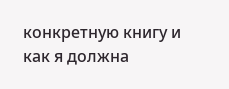конкретную книгу и как я должна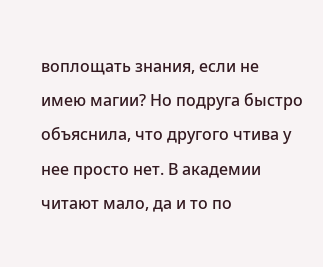воплощать знания, если не имею магии? Но подруга быстро объяснила, что другого чтива у нее просто нет. В академии читают мало, да и то по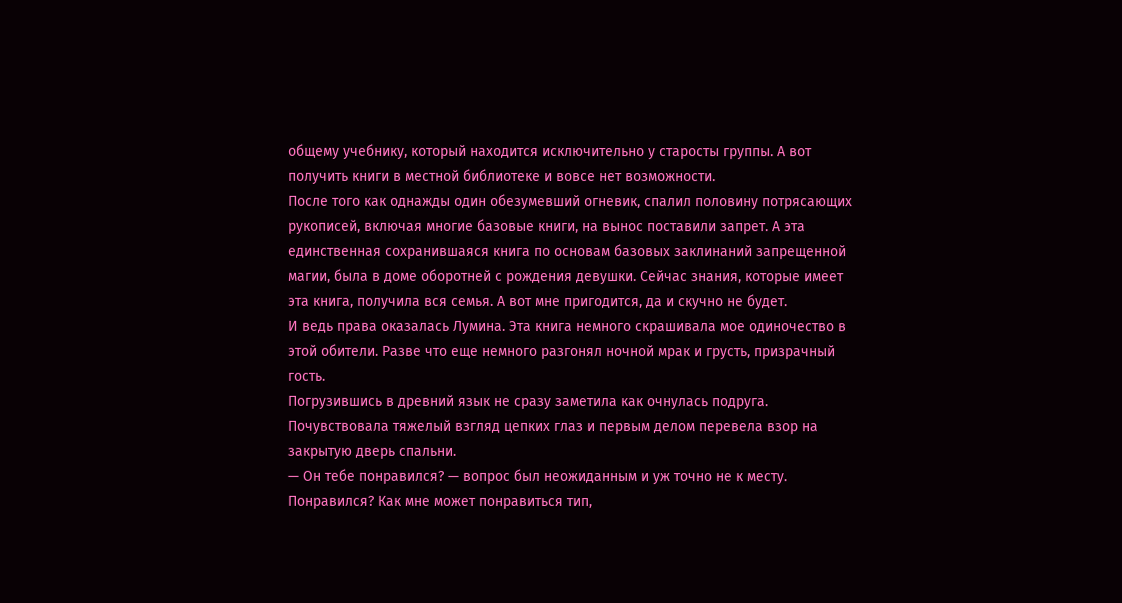общему учебнику, который находится исключительно у старосты группы. А вот получить книги в местной библиотеке и вовсе нет возможности.
После того как однажды один обезумевший огневик, спалил половину потрясающих рукописей, включая многие базовые книги, на вынос поставили запрет. А эта единственная сохранившаяся книга по основам базовых заклинаний запрещенной магии, была в доме оборотней с рождения девушки. Сейчас знания, которые имеет эта книга, получила вся семья. А вот мне пригодится, да и скучно не будет.
И ведь права оказалась Лумина. Эта книга немного скрашивала мое одиночество в этой обители. Разве что еще немного разгонял ночной мрак и грусть, призрачный гость.
Погрузившись в древний язык не сразу заметила как очнулась подруга. Почувствовала тяжелый взгляд цепких глаз и первым делом перевела взор на закрытую дверь спальни.
— Он тебе понравился? — вопрос был неожиданным и уж точно не к месту. Понравился? Как мне может понравиться тип,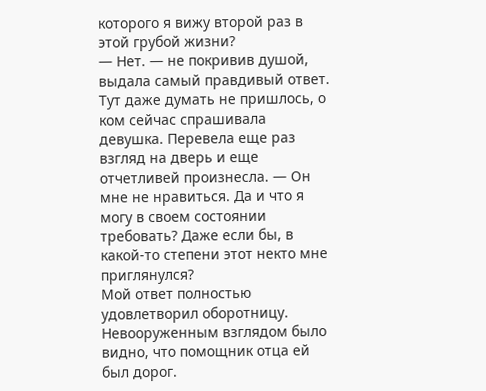которого я вижу второй раз в этой грубой жизни?
— Нет. — не покривив душой, выдала самый правдивый ответ. Тут даже думать не пришлось, о ком сейчас спрашивала девушка. Перевела еще раз взгляд на дверь и еще отчетливей произнесла. — Он мне не нравиться. Да и что я могу в своем состоянии требовать? Даже если бы, в какой-то степени этот некто мне приглянулся?
Мой ответ полностью удовлетворил оборотницу. Невооруженным взглядом было видно, что помощник отца ей был дорог.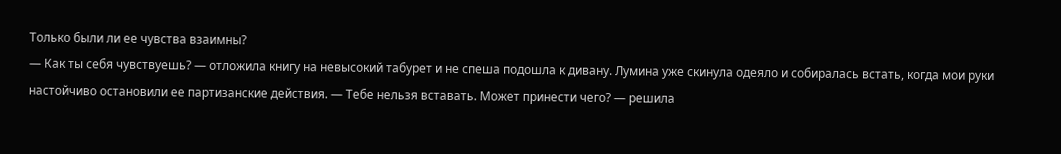Только были ли ее чувства взаимны?
— Как ты себя чувствуешь? — отложила книгу на невысокий табурет и не спеша подошла к дивану. Лумина уже скинула одеяло и собиралась встать, когда мои руки настойчиво остановили ее партизанские действия. — Тебе нельзя вставать. Может принести чего? — решила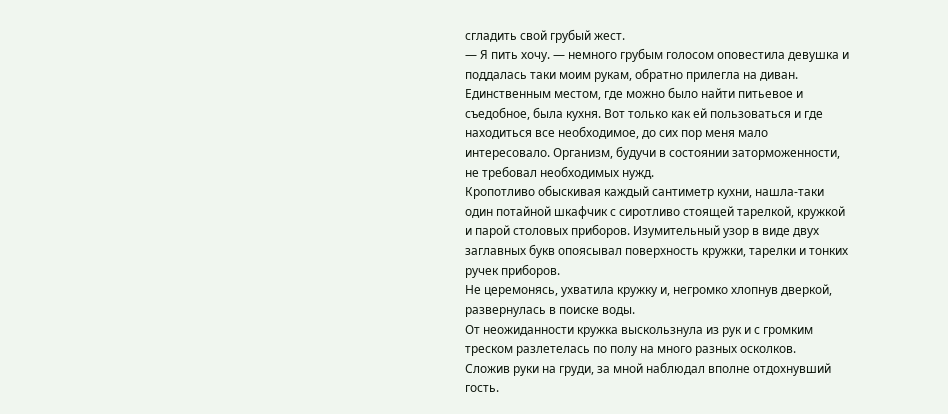сгладить свой грубый жест.
— Я пить хочу. — немного грубым голосом оповестила девушка и поддалась таки моим рукам, обратно прилегла на диван.
Единственным местом, где можно было найти питьевое и съедобное, была кухня. Вот только как ей пользоваться и где находиться все необходимое, до сих пор меня мало интересовало. Организм, будучи в состоянии заторможенности, не требовал необходимых нужд.
Кропотливо обыскивая каждый сантиметр кухни, нашла-таки один потайной шкафчик с сиротливо стоящей тарелкой, кружкой и парой столовых приборов. Изумительный узор в виде двух заглавных букв опоясывал поверхность кружки, тарелки и тонких ручек приборов.
Не церемонясь, ухватила кружку и, негромко хлопнув дверкой, развернулась в поиске воды.
От неожиданности кружка выскользнула из рук и с громким треском разлетелась по полу на много разных осколков.
Сложив руки на груди, за мной наблюдал вполне отдохнувший гость.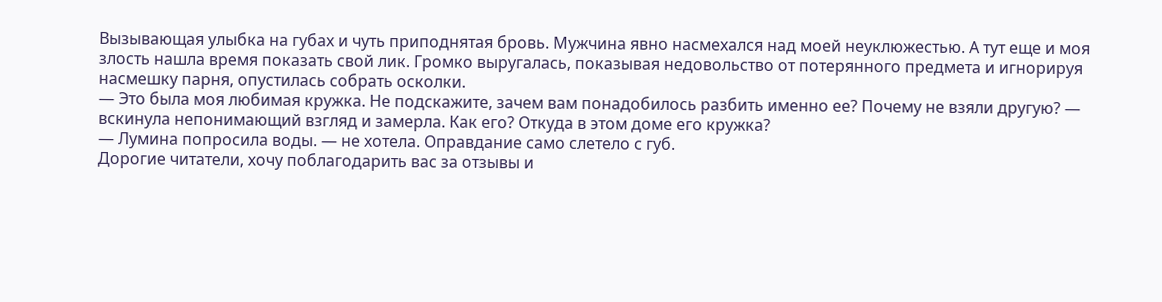Вызывающая улыбка на губах и чуть приподнятая бровь. Мужчина явно насмехался над моей неуклюжестью. А тут еще и моя злость нашла время показать свой лик. Громко выругалась, показывая недовольство от потерянного предмета и игнорируя насмешку парня, опустилась собрать осколки.
— Это была моя любимая кружка. Не подскажите, зачем вам понадобилось разбить именно ее? Почему не взяли другую? — вскинула непонимающий взгляд и замерла. Как его? Откуда в этом доме его кружка?
— Лумина попросила воды. — не хотела. Оправдание само слетело с губ.
Дорогие читатели, хочу поблагодарить вас за отзывы и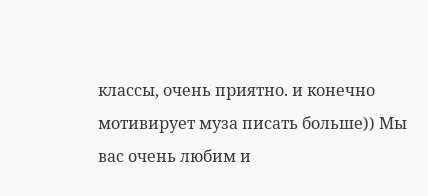классы, очень приятно. и конечно мотивирует муза писать больше)) Мы вас очень любим и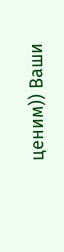ценим)) Ваши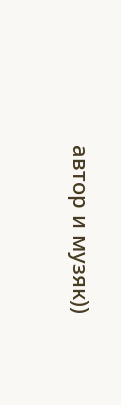автор и музяк))